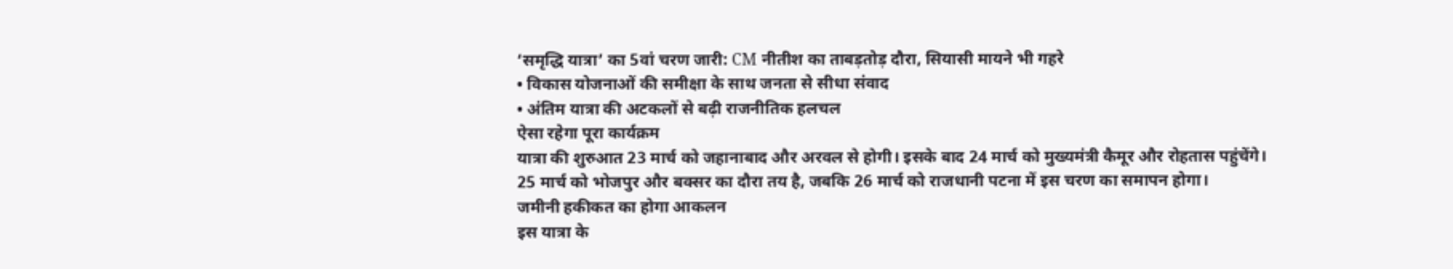‘समृद्धि यात्रा’ का 5वां चरण जारी: CM नीतीश का ताबड़तोड़ दौरा, सियासी मायने भी गहरे
• विकास योजनाओं की समीक्षा के साथ जनता से सीधा संवाद
• अंतिम यात्रा की अटकलों से बढ़ी राजनीतिक हलचल
ऐसा रहेगा पूरा कार्यक्रम
यात्रा की शुरुआत 23 मार्च को जहानाबाद और अरवल से होगी। इसके बाद 24 मार्च को मुख्यमंत्री कैमूर और रोहतास पहुंचेंगे।
25 मार्च को भोजपुर और बक्सर का दौरा तय है, जबकि 26 मार्च को राजधानी पटना में इस चरण का समापन होगा।
जमीनी हकीकत का होगा आकलन
इस यात्रा के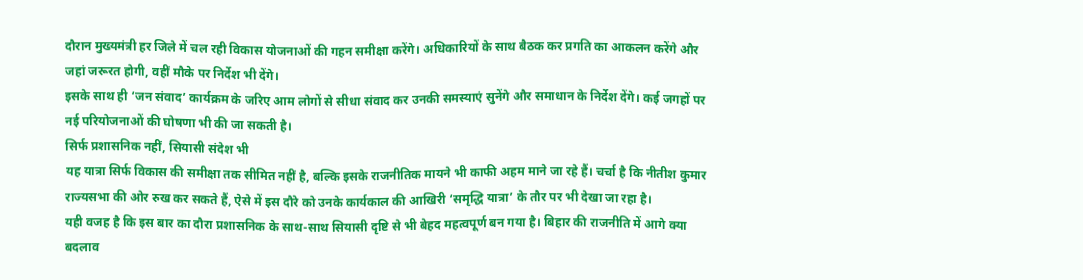दौरान मुख्यमंत्री हर जिले में चल रही विकास योजनाओं की गहन समीक्षा करेंगे। अधिकारियों के साथ बैठक कर प्रगति का आकलन करेंगे और जहां जरूरत होगी, वहीं मौके पर निर्देश भी देंगे।
इसके साथ ही ‘जन संवाद’ कार्यक्रम के जरिए आम लोगों से सीधा संवाद कर उनकी समस्याएं सुनेंगे और समाधान के निर्देश देंगे। कई जगहों पर नई परियोजनाओं की घोषणा भी की जा सकती है।
सिर्फ प्रशासनिक नहीं, सियासी संदेश भी
यह यात्रा सिर्फ विकास की समीक्षा तक सीमित नहीं है, बल्कि इसके राजनीतिक मायने भी काफी अहम माने जा रहे हैं। चर्चा है कि नीतीश कुमार राज्यसभा की ओर रुख कर सकते हैं, ऐसे में इस दौरे को उनके कार्यकाल की आखिरी ‘समृद्धि यात्रा’ के तौर पर भी देखा जा रहा है।
यही वजह है कि इस बार का दौरा प्रशासनिक के साथ-साथ सियासी दृष्टि से भी बेहद महत्वपूर्ण बन गया है। बिहार की राजनीति में आगे क्या बदलाव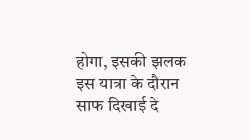होगा, इसकी झलक इस यात्रा के दौरान साफ दिखाई दे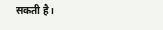सकती है।